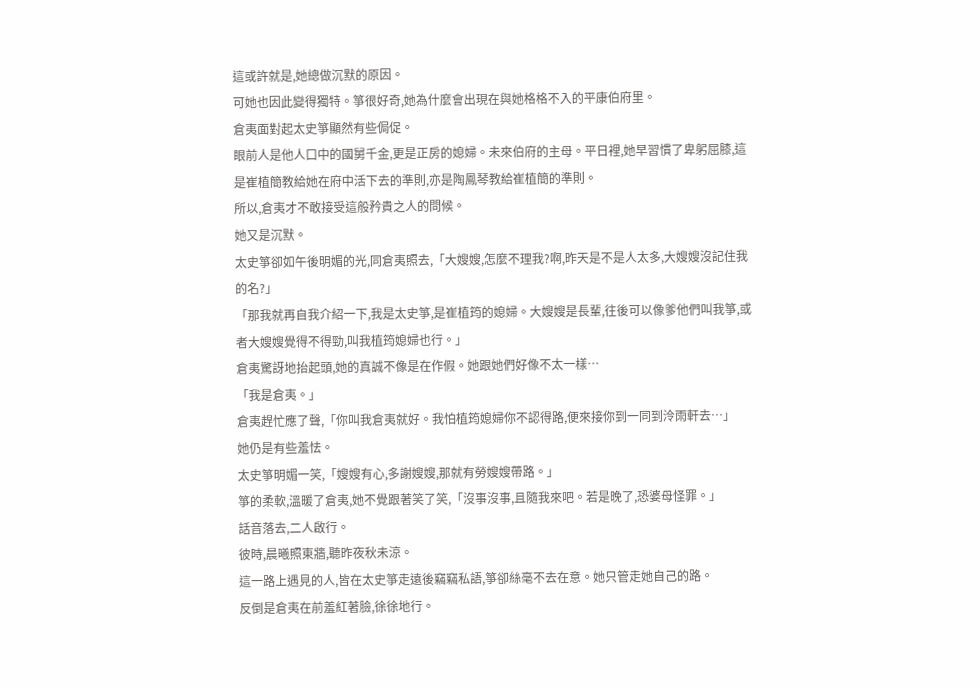這或許就是,她總做沉默的原因。
可她也因此變得獨特。箏很好奇,她為什麼會出現在與她格格不入的平康伯府里。
倉夷面對起太史箏顯然有些侷促。
眼前人是他人口中的國舅千金,更是正房的媳婦。未來伯府的主母。平日裡,她早習慣了卑躬屈膝,這是崔植簡教給她在府中活下去的準則,亦是陶鳳琴教給崔植簡的準則。
所以,倉夷才不敢接受這般矜貴之人的問候。
她又是沉默。
太史箏卻如午後明媚的光,同倉夷照去,「大嫂嫂,怎麼不理我?啊,昨天是不是人太多,大嫂嫂沒記住我的名?」
「那我就再自我介紹一下,我是太史箏,是崔植筠的媳婦。大嫂嫂是長輩,往後可以像爹他們叫我箏,或者大嫂嫂覺得不得勁,叫我植筠媳婦也行。」
倉夷驚訝地抬起頭,她的真誠不像是在作假。她跟她們好像不太一樣…
「我是倉夷。」
倉夷趕忙應了聲,「你叫我倉夷就好。我怕植筠媳婦你不認得路,便來接你到一同到泠雨軒去…」
她仍是有些羞怯。
太史箏明媚一笑,「嫂嫂有心,多謝嫂嫂,那就有勞嫂嫂帶路。」
箏的柔軟,溫暖了倉夷,她不覺跟著笑了笑,「沒事沒事,且隨我來吧。若是晚了,恐婆母怪罪。」
話音落去,二人啟行。
彼時,晨曦照東牆,聽昨夜秋未涼。
這一路上遇見的人,皆在太史箏走遠後竊竊私語,箏卻絲毫不去在意。她只管走她自己的路。
反倒是倉夷在前羞紅著臉,徐徐地行。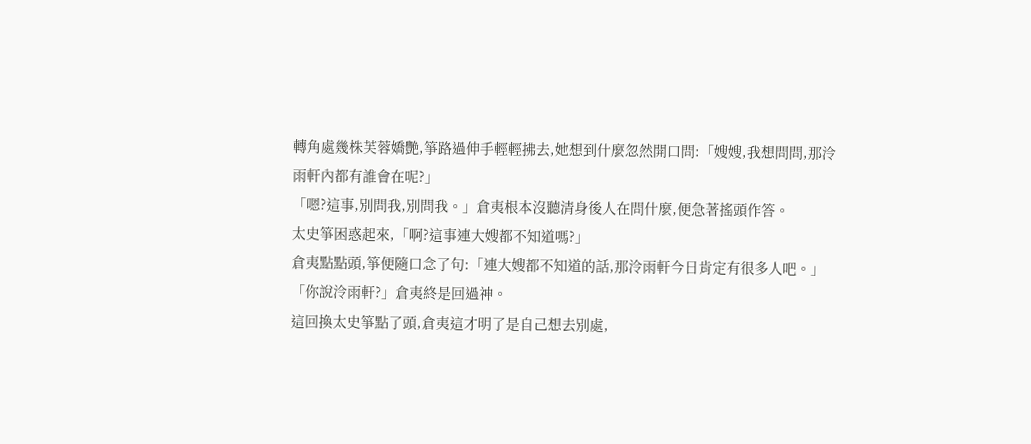轉角處幾株芙蓉嬌艷,箏路過伸手輕輕拂去,她想到什麼忽然開口問:「嫂嫂,我想問問,那泠雨軒內都有誰會在呢?」
「嗯?這事,別問我,別問我。」倉夷根本沒聽清身後人在問什麼,便急著搖頭作答。
太史箏困惑起來,「啊?這事連大嫂都不知道嗎?」
倉夷點點頭,箏便隨口念了句:「連大嫂都不知道的話,那泠雨軒今日肯定有很多人吧。」
「你說泠雨軒?」倉夷終是回過神。
這回換太史箏點了頭,倉夷這才明了是自己想去別處,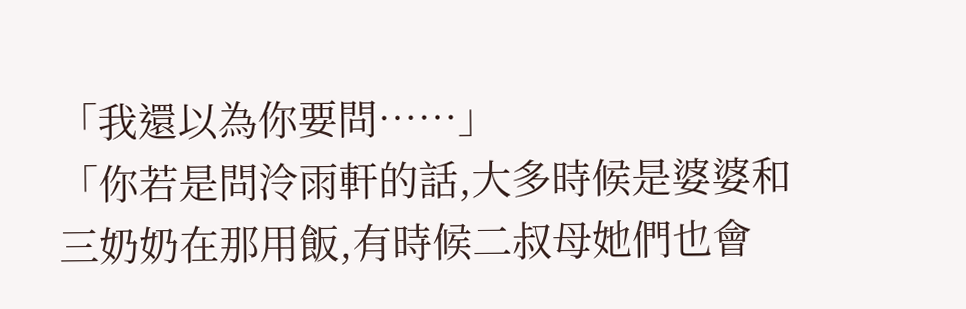「我還以為你要問……」
「你若是問泠雨軒的話,大多時候是婆婆和三奶奶在那用飯,有時候二叔母她們也會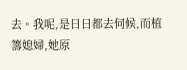去。我呢,是日日都去伺候,而植籌媳婦,她原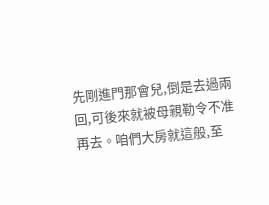先剛進門那會兒,倒是去過兩回,可後來就被母親勒令不准再去。咱們大房就這般,至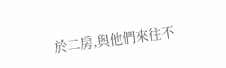於二房,與他們來往不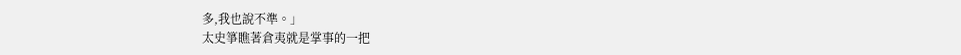多,我也說不準。」
太史箏瞧著倉夷就是掌事的一把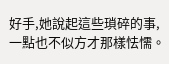好手,她說起這些瑣碎的事,一點也不似方才那樣怯懦。